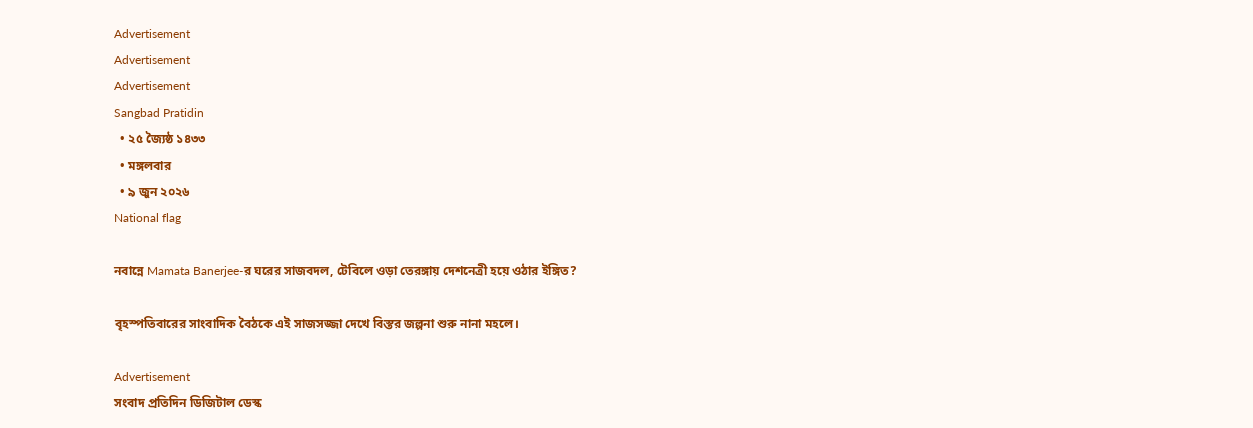Advertisement
Advertisement
Advertisement
Sangbad Pratidin
  • ২৫ জ্যৈষ্ঠ ১৪৩৩
  • মঙ্গলবার
  • ৯ জুন ২০২৬
National flag

নবান্নে Mamata Banerjee-র ঘরের সাজবদল, টেবিলে ওড়া তেরঙ্গায় দেশনেত্রী হয়ে ওঠার ইঙ্গিত?

বৃহস্পতিবারের সাংবাদিক বৈঠকে এই সাজসজ্জা দেখে বিস্তর জল্পনা শুরু নানা মহলে।

Advertisement
সংবাদ প্রতিদিন ডিজিটাল ডেস্ক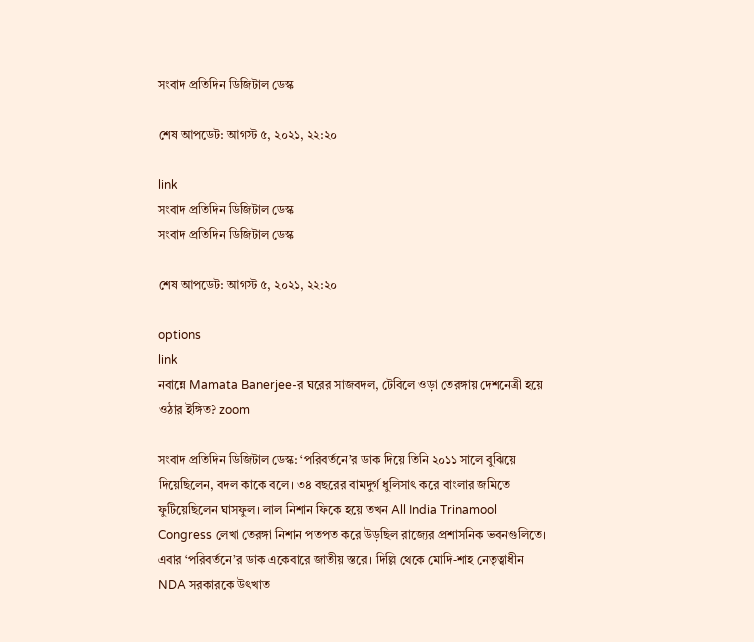সংবাদ প্রতিদিন ডিজিটাল ডেস্ক

শেষ আপডেট: আগস্ট ৫, ২০২১, ২২:২০

link
সংবাদ প্রতিদিন ডিজিটাল ডেস্ক
সংবাদ প্রতিদিন ডিজিটাল ডেস্ক

শেষ আপডেট: আগস্ট ৫, ২০২১, ২২:২০

options
link
নবান্নে Mamata Banerjee-র ঘরের সাজবদল, টেবিলে ওড়া তেরঙ্গায় দেশনেত্রী হয়ে ওঠার ইঙ্গিত? zoom

সংবাদ প্রতিদিন ডিজিটাল ডেস্ক: ‘পরিবর্তনে’র ডাক দিয়ে তিনি ২০১১ সালে বুঝিয়ে দিয়েছিলেন, বদল কাকে বলে। ৩৪ বছরের বামদুর্গ ধুলিসাৎ করে বাংলার জমিতে ফুটিয়েছিলেন ঘাসফুল। লাল নিশান ফিকে হয়ে তখন All India Trinamool Congress লেখা তেরঙ্গা নিশান পতপত করে উড়ছিল রাজ্যের প্রশাসনিক ভবনগুলিতে। এবার ‘পরিবর্তনে’র ডাক একেবারে জাতীয় স্তরে। দিল্লি থেকে মোদি-শাহ নেতৃত্বাধীন NDA সরকারকে উৎখাত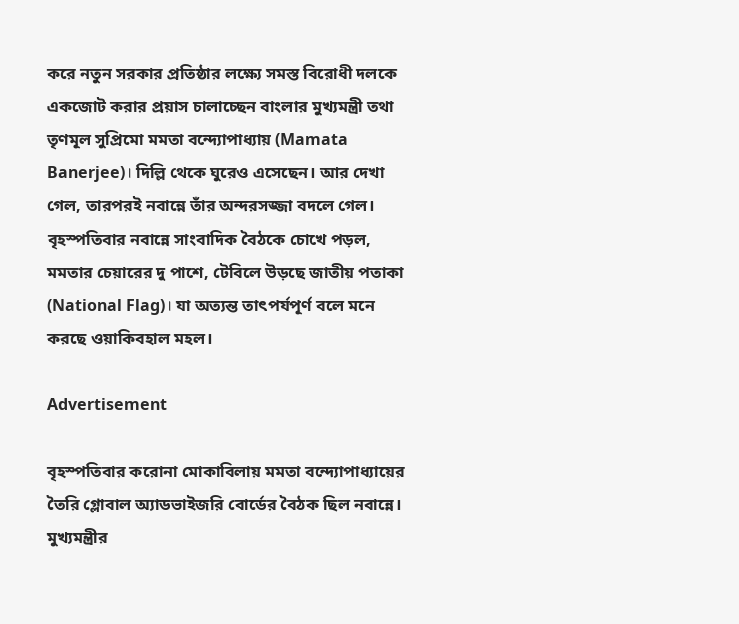করে নতুন সরকার প্রতিষ্ঠার লক্ষ্যে সমস্ত বিরোধী দলকে একজোট করার প্রয়াস চালাচ্ছেন বাংলার মুখ্যমন্ত্রী তথা তৃণমূল সুপ্রিমো মমতা বন্দ্যোপাধ্যায় (Mamata Banerjee)। দিল্লি থেকে ঘুরেও এসেছেন। আর দেখা গেল, তারপরই নবান্নে তাঁর অন্দরসজ্জা বদলে গেল। বৃহস্পতিবার নবান্নে সাংবাদিক বৈঠকে চোখে পড়ল, মমতার চেয়ারের দু পাশে, টেবিলে উড়ছে জাতীয় পতাকা (National Flag)। যা অত্যন্ত তাৎপর্যপূর্ণ বলে মনে করছে ওয়াকিবহাল মহল।

Advertisement

বৃহস্পতিবার করোনা মোকাবিলায় মমতা বন্দ্যোপাধ্যায়ের তৈরি গ্লোবাল অ্যাডভাইজরি বোর্ডের বৈঠক ছিল নবান্নে। মুখ্যমন্ত্রীর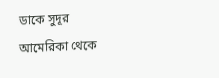ডাকে সুদূর আমেরিকা থেকে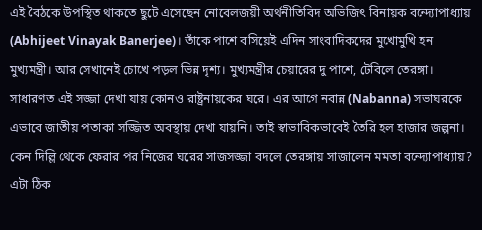এই বৈঠকে উপস্থিত থাকতে ছুটে এসেছেন নোবেলজয়ী অর্থনীতিবিদ অভিজিৎ বিনায়ক বন্দ্যোপাধ্যায় (Abhijeet Vinayak Banerjee)। তাঁকে পাশে বসিয়েই এদিন সাংবাদিকদের মুখোমুখি হন মুখ্যমন্ত্রী। আর সেখানেই চোখে পড়ল ভিন্ন দৃশ্য। মুখ্যমন্ত্রীর চেয়ারের দু পাশে, টেবিলে তেরঙ্গা। সাধারণত এই সজ্জা দেখা যায় কোনও রাষ্ট্রনায়কের ঘরে। এর আগে নবান্ন (Nabanna) সভাঘরকে এভাবে জাতীয় পতাকা সজ্জিত অবস্থায় দেখা যায়নি। তাই স্বাভাবিকভাবেই তৈরি হল হাজার জল্পনা। কেন দিল্লি থেকে ফেরার পর নিজের ঘরের সাজসজ্জা বদলে তেরঙ্গায় সাজালেন মমতা বন্দ্যোপাধ্যায়? এটা ঠিক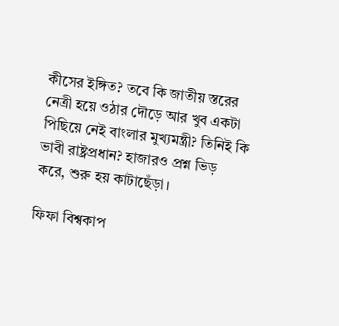কীসের ইঙ্গিত? তবে কি জাতীয় স্তরের নেত্রী হয়ে ওঠার দৌড়ে আর খুব একটা পিছিয়ে নেই বাংলার মুখ্যমন্ত্রী? তিনিই কি ভাবী রাষ্ট্রপ্রধান? হাজারও প্রশ্ন ভিড় করে, শুরু হয় কাটাছেঁড়া।

ফিফা বিশ্বকাপ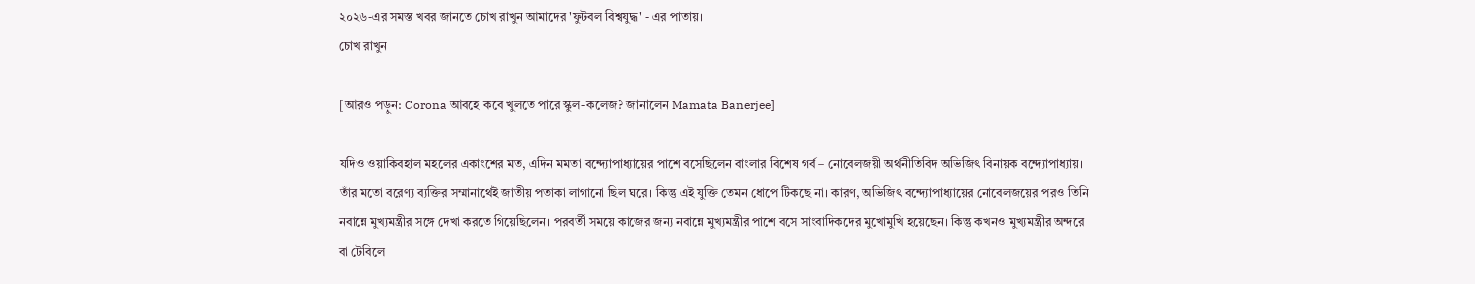২০২৬-এর সমস্ত খবর জানতে চোখ রাখুন আমাদের 'ফুটবল বিশ্বযুদ্ধ' - এর পাতায়।
চোখ রাখুন

[আরও পড়ুন: Corona আবহে কবে খুলতে পারে স্কুল-কলেজ? জানালেন Mamata Banerjee]

যদিও ওয়াকিবহাল মহলের একাংশের মত, এদিন মমতা বন্দ্যোপাধ্যায়ের পাশে বসেছিলেন বাংলার বিশেষ গর্ব – নোবেলজয়ী অর্থনীতিবিদ অভিজিৎ বিনায়ক বন্দ্যোপাধ্যায়। তাঁর মতো বরেণ্য ব্যক্তির সম্মানার্থেই জাতীয় পতাকা লাগানো ছিল ঘরে। কিন্তু এই যুক্তি তেমন ধোপে টিকছে না। কারণ, অভিজিৎ বন্দ্যোপাধ্যায়ের নোবেলজয়ের পরও তিনি নবান্নে মুখ্যমন্ত্রীর সঙ্গে দেখা করতে গিয়েছিলেন। পরবর্তী সময়ে কাজের জন্য নবান্নে মুখ্যমন্ত্রীর পাশে বসে সাংবাদিকদের মুখোমুখি হয়েছেন। কিন্তু কখনও মুখ্যমন্ত্রীর অন্দরে বা টেবিলে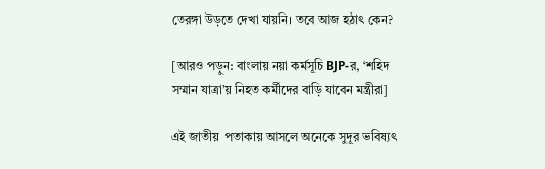তেরঙ্গা উড়তে দেখা যায়নি। তবে আজ হঠাৎ কেন?

[আরও পড়ুন: বাংলায় নয়া কর্মসূচি BJP-র, ‘শহিদ সম্মান যাত্রা’য় নিহত কর্মীদের বাড়ি যাবেন মন্ত্রীরা]

এই জাতীয়  পতাকায় আসলে অনেকে সুদূর ভবিষ্যৎ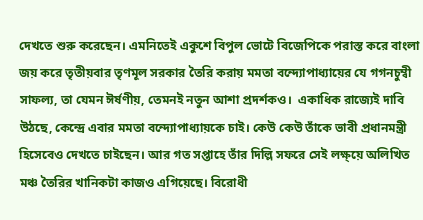দেখতে শুরু করেছেন। এমনিতেই একুশে বিপুল ভোটে বিজেপিকে পরাস্ত করে বাংলা জয় করে তৃতীয়বার তৃণমূল সরকার তৈরি করায় মমতা বন্দ্যোপাধ্যায়ের যে গগনচুম্বী সাফল্য, তা যেমন ঈর্ষণীয়, তেমনই নতুন আশা প্রদর্শকও।  একাধিক রাজ্যেই দাবি উঠছে, কেন্দ্রে এবার মমতা বন্দ্যোপাধ্যায়কে চাই। কেউ কেউ তাঁকে ভাবী প্রধানমন্ত্রী হিসেবেও দেখতে চাইছেন। আর গত সপ্তাহে তাঁর দিল্লি সফরে সেই লক্ষ্য়ে অলিখিত মঞ্চ তৈরির খানিকটা কাজও এগিয়েছে। বিরোধী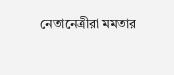নেতানেত্রীরা মমতার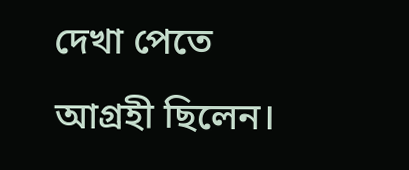দেখা পেতে আগ্রহী ছিলেন।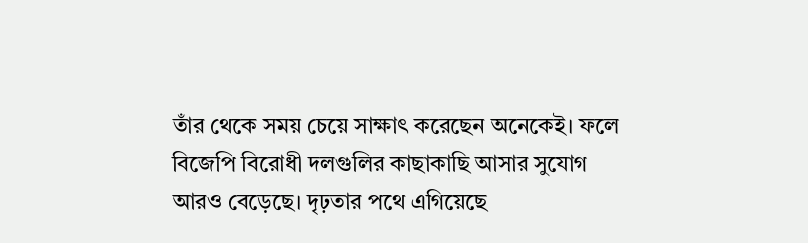তাঁর থেকে সময় চেয়ে সাক্ষাৎ করেছেন অনেকেই। ফলে বিজেপি বিরোধী দলগুলির কাছাকাছি আসার সুযোগ আরও বেড়েছে। দৃঢ়তার পথে এগিয়েছে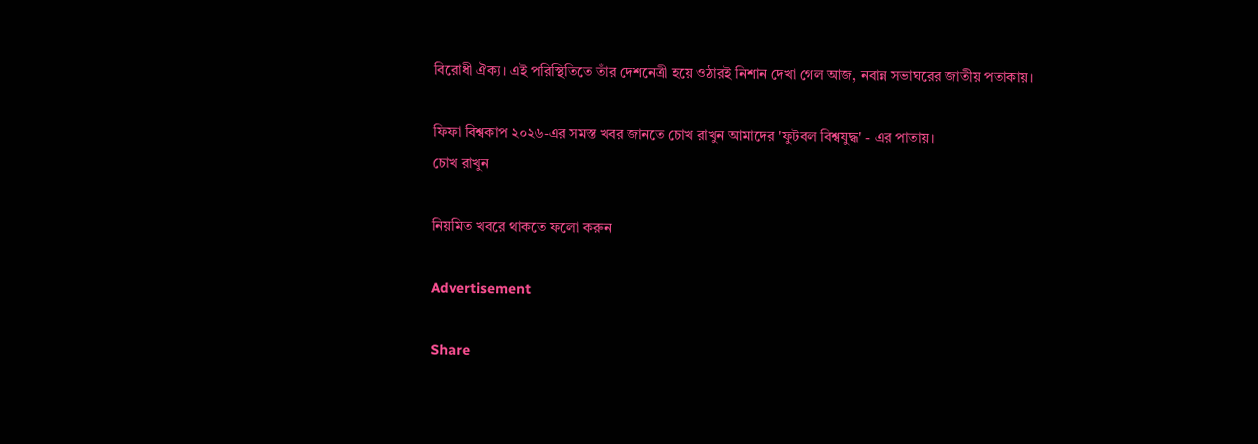বিরোধী ঐক্য। এই পরিস্থিতিতে তাঁর দেশনেত্রী হয়ে ওঠারই নিশান দেখা গেল আজ, নবান্ন সভাঘরের জাতীয় পতাকায়।

ফিফা বিশ্বকাপ ২০২৬-এর সমস্ত খবর জানতে চোখ রাখুন আমাদের 'ফুটবল বিশ্বযুদ্ধ' - এর পাতায়।
চোখ রাখুন

নিয়মিত খবরে থাকতে ফলো করুন

Advertisement

Share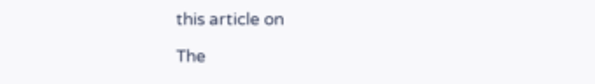this article on

The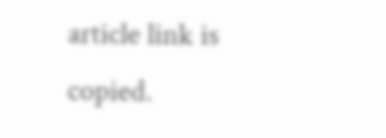article link is copied.